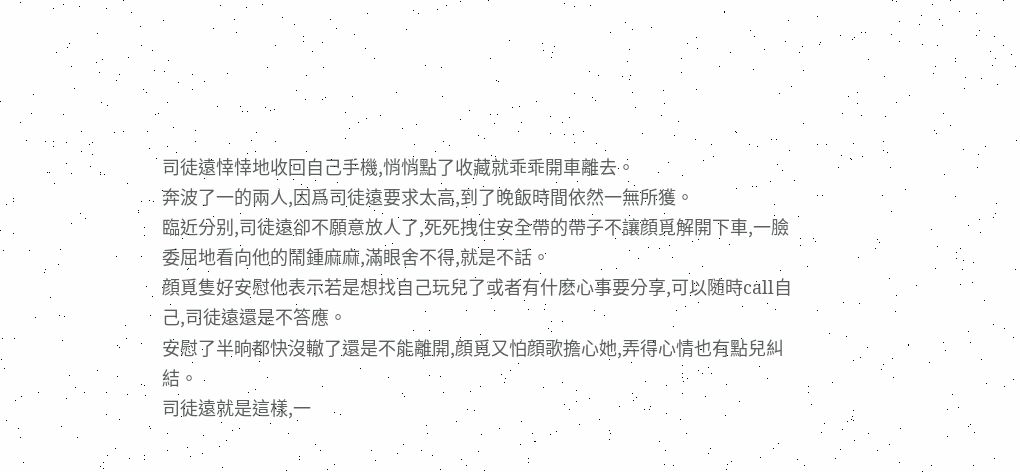司徒遠悻悻地收回自己手機,悄悄點了收藏就乖乖開車離去。
奔波了一的兩人,因爲司徒遠要求太高,到了晚飯時間依然一無所獲。
臨近分别,司徒遠卻不願意放人了,死死拽住安全帶的帶子不讓顔覓解開下車,一臉委屈地看向他的鬧鍾麻麻,滿眼舍不得,就是不話。
顔覓隻好安慰他表示若是想找自己玩兒了或者有什麽心事要分享,可以随時call自己,司徒遠還是不答應。
安慰了半晌都快沒轍了還是不能離開,顔覓又怕顔歌擔心她,弄得心情也有點兒糾結。
司徒遠就是這樣,一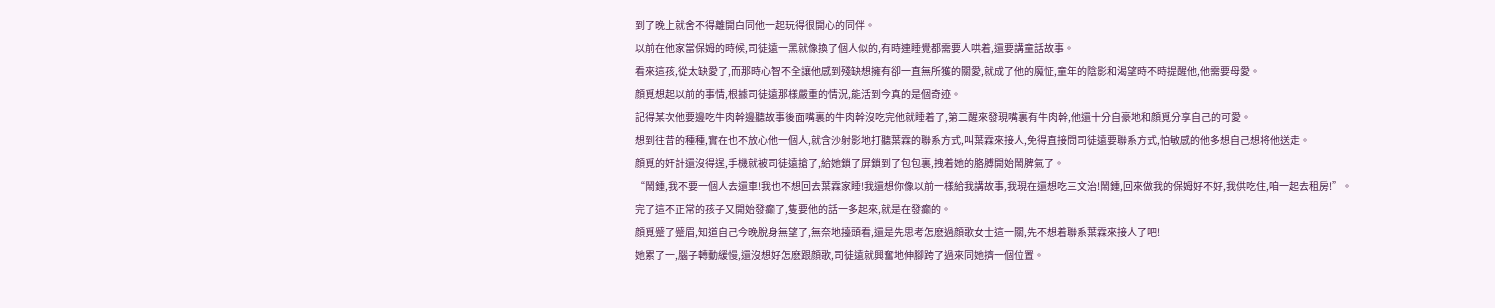到了晚上就舍不得離開白同他一起玩得很開心的同伴。
以前在他家當保姆的時候,司徒遠一黑就像換了個人似的,有時連睡覺都需要人哄着,還要講童話故事。
看來這孩,從太缺愛了,而那時心智不全讓他感到殘缺想擁有卻一直無所獲的關愛,就成了他的魔怔,童年的陰影和渴望時不時提醒他,他需要母愛。
顔覓想起以前的事情,根據司徒遠那樣嚴重的情況,能活到今真的是個奇迹。
記得某次他要邊吃牛肉幹邊聽故事後面嘴裏的牛肉幹沒吃完他就睡着了,第二醒來發現嘴裏有牛肉幹,他還十分自豪地和顔覓分享自己的可愛。
想到往昔的種種,實在也不放心他一個人,就含沙射影地打聽葉霖的聯系方式,叫葉霖來接人,免得直接問司徒遠要聯系方式,怕敏感的他多想自己想将他送走。
顔覓的奸計還沒得逞,手機就被司徒遠搶了,給她鎖了屏鎖到了包包裏,拽着她的胳膊開始鬧脾氣了。
“鬧鍾,我不要一個人去還車!我也不想回去葉霖家睡!我還想你像以前一樣給我講故事,我現在還想吃三文治!鬧鍾,回來做我的保姆好不好,我供吃住,咱一起去租房!”。
完了這不正常的孩子又開始發癫了,隻要他的話一多起來,就是在發癫的。
顔覓蹙了蹙眉,知道自己今晚脫身無望了,無奈地擡頭看,還是先思考怎麽過顔歌女士這一關,先不想着聯系葉霖來接人了吧!
她累了一,腦子轉動緩慢,還沒想好怎麽跟顔歌,司徒遠就興奮地伸腳跨了過來同她擠一個位置。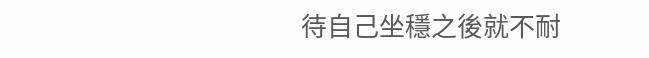待自己坐穩之後就不耐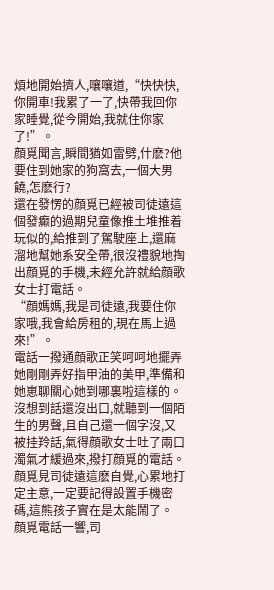煩地開始擠人,嚷嚷道,“快快快,你開車!我累了一了,快帶我回你家睡覺,從今開始,我就住你家了!”。
顔覓聞言,瞬間猶如雷劈,什麽?他要住到她家的狗窩去,一個大男饒,怎麽行?
還在發愣的顔覓已經被司徒遠這個發癫的過期兒童像推土堆推着玩似的,給推到了駕駛座上,還麻溜地幫她系安全帶,很沒禮貌地掏出顔覓的手機,未經允許就給顔歌女士打電話。
“顔媽媽,我是司徒遠,我要住你家哦,我會給房租的,現在馬上過來!”。
電話一撥通顔歌正笑呵呵地擺弄她剛剛弄好指甲油的美甲,準備和她崽聊關心她到哪裏啦這樣的。
沒想到話還沒出口,就聽到一個陌生的男聲,且自己還一個字沒,又被挂羚話,氣得顔歌女士吐了兩口濁氣才緩過來,撥打顔覓的電話。
顔覓見司徒遠這麽自覺,心累地打定主意,一定要記得設置手機密碼,這熊孩子實在是太能鬧了。
顔覓電話一響,司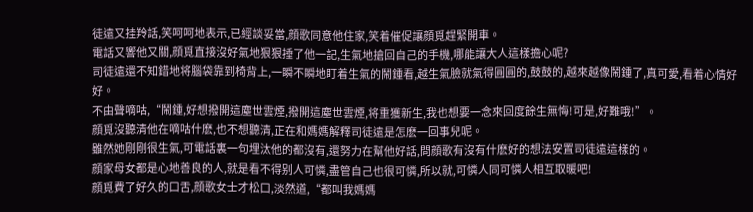徒遠又挂羚話,笑呵呵地表示,已經談妥當,顔歌同意他住家,笑着催促讓顔覓趕緊開車。
電話又響他又關,顔覓直接沒好氣地狠狠捶了他一記,生氣地搶回自己的手機,哪能讓大人這樣擔心呢?
司徒遠還不知錯地将腦袋靠到椅背上,一瞬不瞬地盯着生氣的鬧鍾看,越生氣臉就氣得圓圓的,鼓鼓的,越來越像鬧鍾了,真可愛,看着心情好好。
不由聲嘀咕,“鬧鍾,好想撥開這塵世雲煙,撥開這塵世雲煙,将重獲新生,我也想要一念來回度餘生無悔!可是,好難哦!”。
顔覓沒聽清他在嘀咕什麽,也不想聽清,正在和媽媽解釋司徒遠是怎麽一回事兒呢。
雖然她剛剛很生氣,可電話裏一句埋汰他的都沒有,還努力在幫他好話,問顔歌有沒有什麽好的想法安置司徒遠這樣的。
顔家母女都是心地善良的人,就是看不得别人可憐,盡管自己也很可憐,所以就,可憐人同可憐人相互取暖吧!
顔覓費了好久的口舌,顔歌女士才松口,淡然道,“都叫我媽媽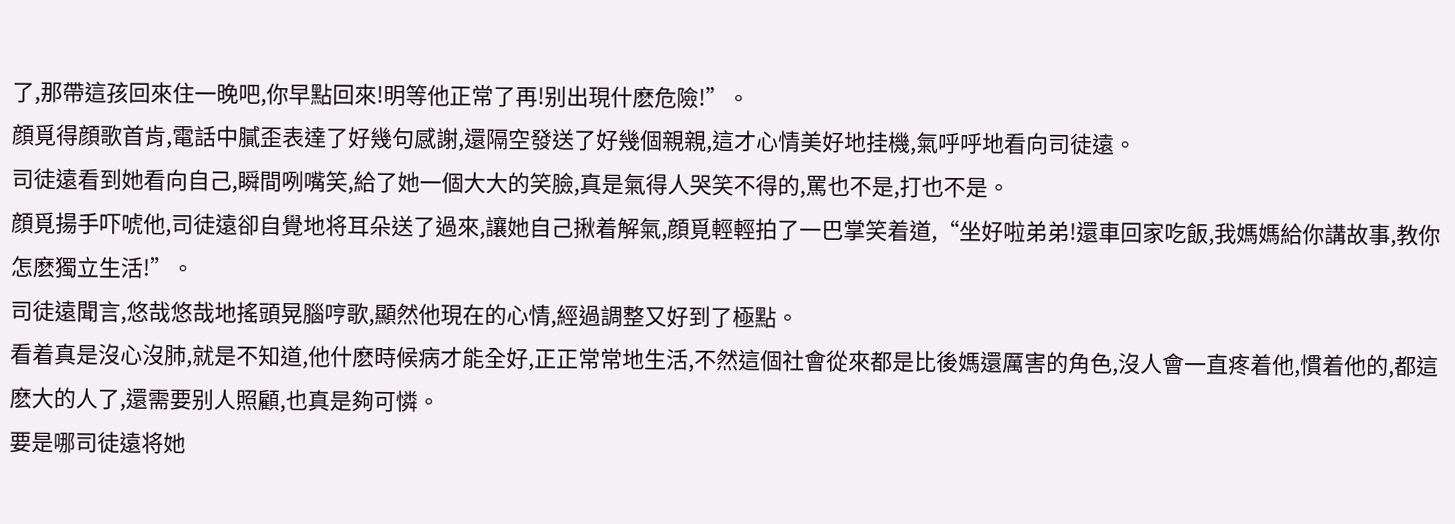了,那帶這孩回來住一晚吧,你早點回來!明等他正常了再!别出現什麽危險!”。
顔覓得顔歌首肯,電話中膩歪表達了好幾句感謝,還隔空發送了好幾個親親,這才心情美好地挂機,氣呼呼地看向司徒遠。
司徒遠看到她看向自己,瞬間咧嘴笑,給了她一個大大的笑臉,真是氣得人哭笑不得的,罵也不是,打也不是。
顔覓揚手吓唬他,司徒遠卻自覺地将耳朵送了過來,讓她自己揪着解氣,顔覓輕輕拍了一巴掌笑着道,“坐好啦弟弟!還車回家吃飯,我媽媽給你講故事,教你怎麽獨立生活!”。
司徒遠聞言,悠哉悠哉地搖頭晃腦哼歌,顯然他現在的心情,經過調整又好到了極點。
看着真是沒心沒肺,就是不知道,他什麽時候病才能全好,正正常常地生活,不然這個社會從來都是比後媽還厲害的角色,沒人會一直疼着他,慣着他的,都這麽大的人了,還需要别人照顧,也真是夠可憐。
要是哪司徒遠将她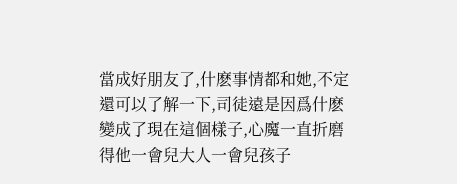當成好朋友了,什麽事情都和她,不定還可以了解一下,司徒遠是因爲什麽變成了現在這個樣子,心魔一直折磨得他一會兒大人一會兒孩子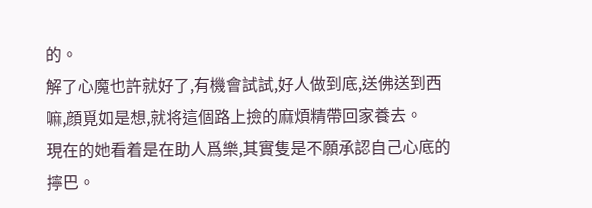的。
解了心魔也許就好了,有機會試試,好人做到底,送佛送到西嘛,顔覓如是想,就将這個路上撿的麻煩精帶回家養去。
現在的她看着是在助人爲樂,其實隻是不願承認自己心底的擰巴。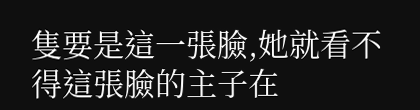隻要是這一張臉,她就看不得這張臉的主子在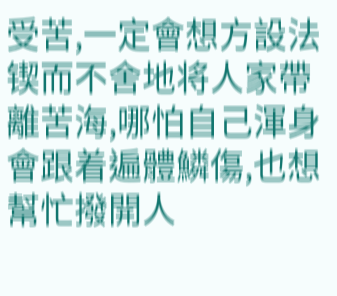受苦,一定會想方設法锲而不舍地将人家帶離苦海,哪怕自己渾身會跟着遍體鱗傷,也想幫忙撥開人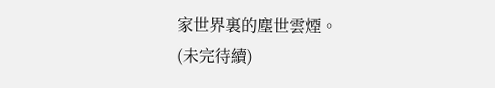家世界裏的塵世雲煙。
(未完待續)